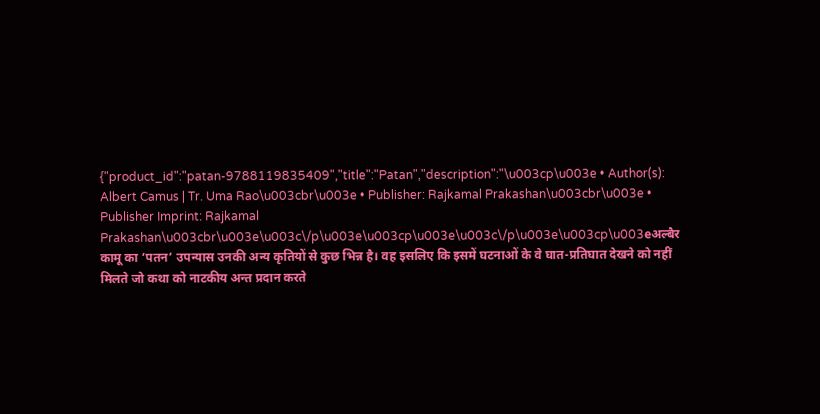{"product_id":"patan-9788119835409","title":"Patan","description":"\u003cp\u003e • Author(s): Albert Camus | Tr. Uma Rao\u003cbr\u003e • Publisher: Rajkamal Prakashan\u003cbr\u003e • Publisher Imprint: Rajkamal Prakashan\u003cbr\u003e\u003c\/p\u003e\u003cp\u003e\u003c\/p\u003e\u003cp\u003eअल्बैर कामू का ‘पतन’ उपन्यास उनकी अन्य कृतियों से कुछ भिन्न है। वह इसलिए कि इसमें घटनाओं के वे घात-प्रतिघात देखने को नहीं मिलते जो कथा को नाटकीय अन्त प्रदान करते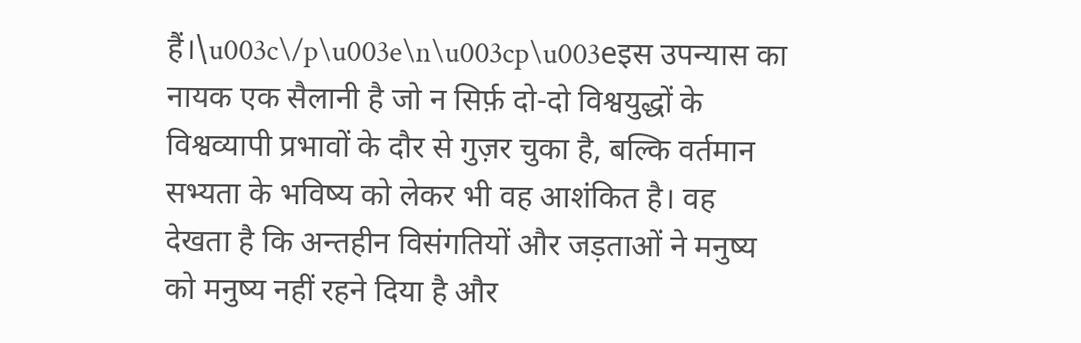हैं।\u003c\/p\u003e\n\u003cp\u003eइस उपन्यास का नायक एक सैलानी है जो न सिर्फ़ दो-दो विश्वयुद्धों के विश्वव्यापी प्रभावों के दौर से गुज़र चुका है, बल्कि वर्तमान सभ्यता के भविष्य को लेकर भी वह आशंकित है। वह देखता है कि अन्तहीन विसंगतियों और जड़ताओं ने मनुष्य को मनुष्य नहीं रहने दिया है और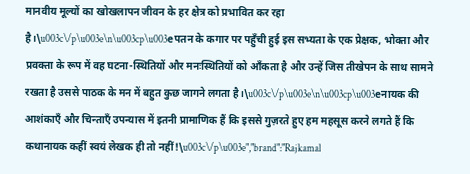मानवीय मूल्यों का खोखलापन जीवन के हर क्षेत्र को प्रभावित कर रहा है।\u003c\/p\u003e\n\u003cp\u003eपतन के कगार पर पहुँची हुई इस सभ्यता के एक प्रेक्षक, भोक्ता और प्रवक्ता के रूप में वह घटना-स्थितियों और मनःस्थितियों को आँकता है और उन्हें जिस तीखेपन के साथ सामने रखता है उससे पाठक के मन में बहुत कुछ जागने लगता है।\u003c\/p\u003e\n\u003cp\u003eनायक की आशंकाएँ और चिन्ताएँ उपन्यास में इतनी प्रामाणिक हैं कि इससे गुज़रते हुए हम महसूस करने लगते हैं कि कथानायक कहीं स्वयं लेखक ही तो नहीं!\u003c\/p\u003e","brand":"Rajkamal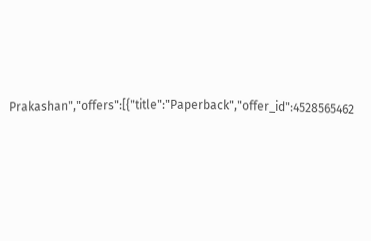Prakashan","offers":[{"title":"Paperback","offer_id":4528565462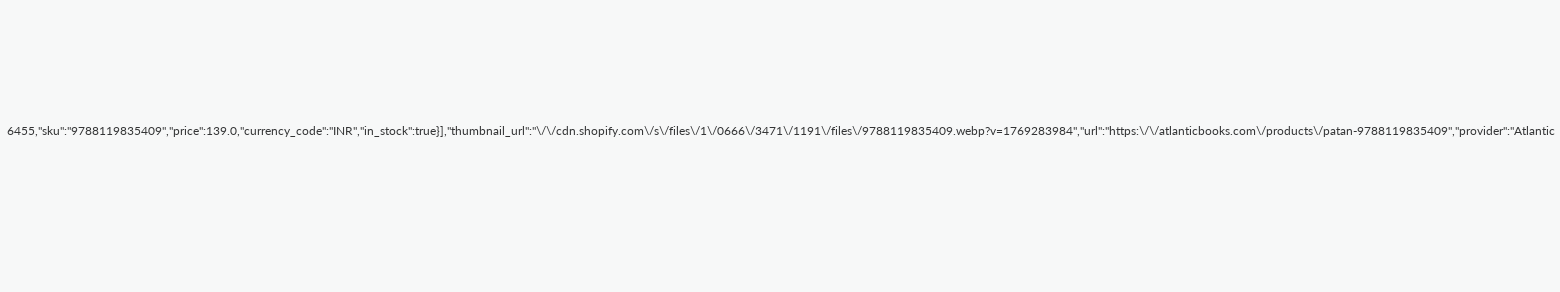6455,"sku":"9788119835409","price":139.0,"currency_code":"INR","in_stock":true}],"thumbnail_url":"\/\/cdn.shopify.com\/s\/files\/1\/0666\/3471\/1191\/files\/9788119835409.webp?v=1769283984","url":"https:\/\/atlanticbooks.com\/products\/patan-9788119835409","provider":"Atlantic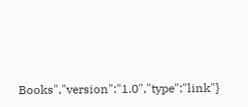Books","version":"1.0","type":"link"}